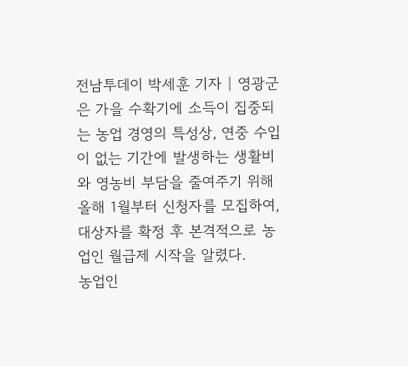전남투데이 박세훈 기자 | 영광군은 가을 수확기에 소득이 집중되는 농업 경영의 특성상, 연중 수입이 없는 기간에 발생하는 생활비와 영농비 부담을 줄여주기 위해 올해 1월부터 신청자를 모집하여, 대상자를 확정 후 본격적으로 농업인 월급제 시작을 알렸다.
농업인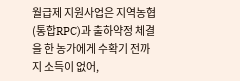월급제 지원사업은 지역농협(통합RPC)과 출하약정 체결을 한 농가에게 수확기 전까지 소득이 없어,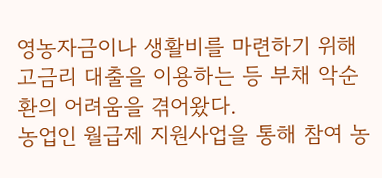영농자금이나 생활비를 마련하기 위해 고금리 대출을 이용하는 등 부채 악순환의 어려움을 겪어왔다.
농업인 월급제 지원사업을 통해 참여 농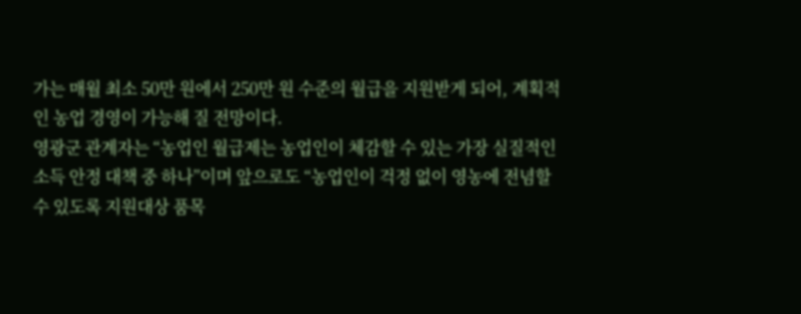가는 매월 최소 50만 원에서 250만 원 수준의 월급을 지원받게 되어, 계획적인 농업 경영이 가능해 질 전망이다.
영광군 관계자는 “농업인 월급제는 농업인이 체감할 수 있는 가장 실질적인 소득 안정 대책 중 하나”이며 앞으로도 “농업인이 걱정 없이 영농에 전념할 수 있도록 지원대상 품목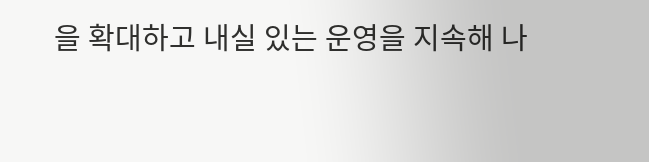을 확대하고 내실 있는 운영을 지속해 나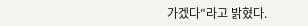가겠다″라고 밝혔다.